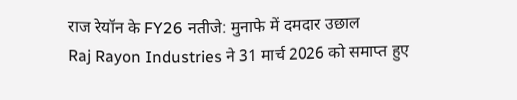राज रेयॉन के FY26 नतीजे: मुनाफे में दमदार उछाल
Raj Rayon Industries ने 31 मार्च 2026 को समाप्त हुए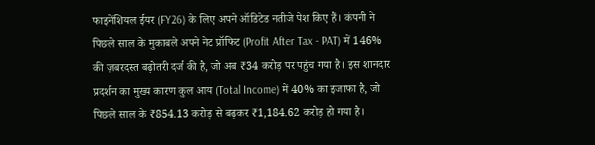फाइनेंशियल ईयर (FY26) के लिए अपने ऑडिटेड नतीजे पेश किए हैं। कंपनी ने पिछले साल के मुकाबले अपने नेट प्रॉफिट (Profit After Tax - PAT) में 146% की ज़बरदस्त बढ़ोतरी दर्ज की है, जो अब ₹34 करोड़ पर पहुंच गया है। इस शानदार प्रदर्शन का मुख्य कारण कुल आय (Total Income) में 40% का इजाफा है, जो पिछले साल के ₹854.13 करोड़ से बढ़कर ₹1,184.62 करोड़ हो गया है।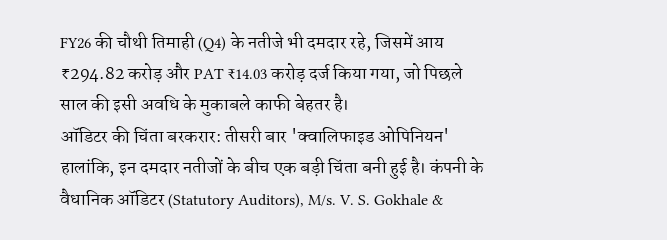FY26 की चौथी तिमाही (Q4) के नतीजे भी दमदार रहे, जिसमें आय ₹294.82 करोड़ और PAT ₹14.03 करोड़ दर्ज किया गया, जो पिछले साल की इसी अवधि के मुकाबले काफी बेहतर है।
ऑडिटर की चिंता बरकरार: तीसरी बार 'क्वालिफाइड ओपिनियन'
हालांकि, इन दमदार नतीजों के बीच एक बड़ी चिंता बनी हुई है। कंपनी के वैधानिक ऑडिटर (Statutory Auditors), M/s. V. S. Gokhale &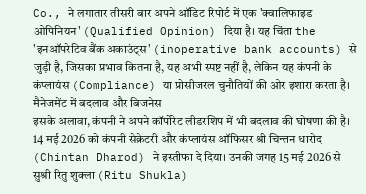Co., ने लगातार तीसरी बार अपने ऑडिट रिपोर्ट में एक 'क्वालिफाइड ओपिनियन' (Qualified Opinion) दिया है। यह चिंता the 'इनऑपरेटिव बैंक अकाउंट्स' (inoperative bank accounts) से जुड़ी है, जिसका प्रभाव कितना है, यह अभी स्पष्ट नहीं है, लेकिन यह कंपनी के कंप्लायंस (Compliance) या प्रोसीजरल चुनौतियों की ओर इशारा करता है।
मैनेजमेंट में बदलाव और बिजनेस
इसके अलावा, कंपनी ने अपने कॉर्पोरेट लीडरशिप में भी बदलाव की घोषणा की है। 14 मई 2026 को कंपनी सेक्रेटरी और कंप्लायंस ऑफिसर श्री चिन्तन धारोद (Chintan Dharod) ने इस्तीफा दे दिया। उनकी जगह 15 मई 2026 से सुश्री रितु शुक्ला (Ritu Shukla)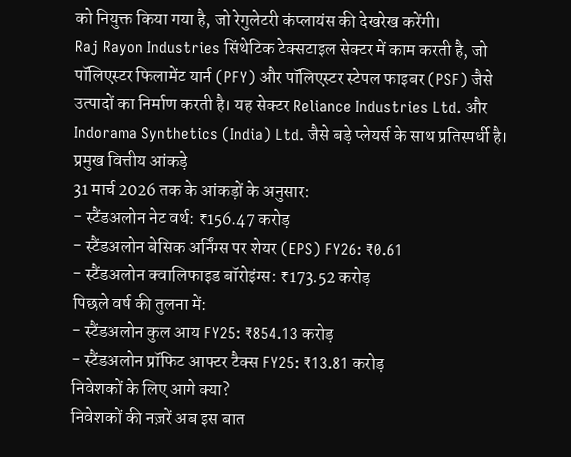को नियुक्त किया गया है, जो रेगुलेटरी कंप्लायंस की देखरेख करेंगी।
Raj Rayon Industries सिंथेटिक टेक्सटाइल सेक्टर में काम करती है, जो पॉलिएस्टर फिलामेंट यार्न (PFY) और पॉलिएस्टर स्टेपल फाइबर (PSF) जैसे उत्पादों का निर्माण करती है। यह सेक्टर Reliance Industries Ltd. और Indorama Synthetics (India) Ltd. जैसे बड़े प्लेयर्स के साथ प्रतिस्पर्धी है।
प्रमुख वित्तीय आंकड़े
31 मार्च 2026 तक के आंकड़ों के अनुसार:
- स्टैंडअलोन नेट वर्थ: ₹156.47 करोड़
- स्टैंडअलोन बेसिक अर्निंग्स पर शेयर (EPS) FY26: ₹0.61
- स्टैंडअलोन क्वालिफाइड बॉरोइंग्स: ₹173.52 करोड़
पिछले वर्ष की तुलना में:
- स्टैंडअलोन कुल आय FY25: ₹854.13 करोड़
- स्टैंडअलोन प्रॉफिट आफ्टर टैक्स FY25: ₹13.81 करोड़
निवेशकों के लिए आगे क्या?
निवेशकों की नज़रें अब इस बात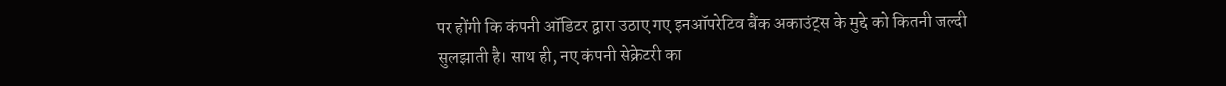पर होंगी कि कंपनी ऑडिटर द्वारा उठाए गए इनऑपरेटिव बैंक अकाउंट्स के मुद्दे को कितनी जल्दी सुलझाती है। साथ ही, नए कंपनी सेक्रेटरी का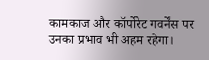कामकाज और कॉर्पोरेट गवर्नेंस पर उनका प्रभाव भी अहम रहेगा।